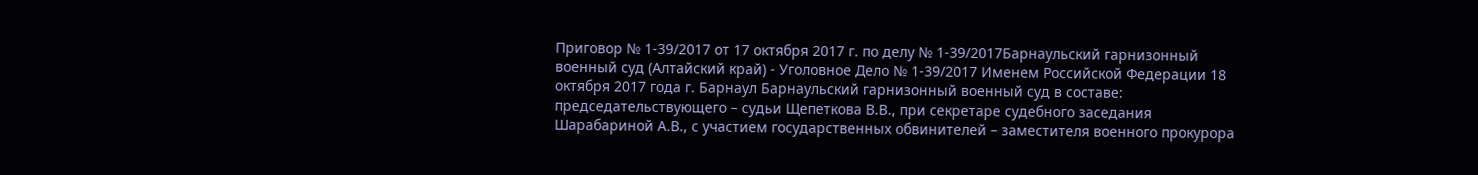Приговор № 1-39/2017 от 17 октября 2017 г. по делу № 1-39/2017Барнаульский гарнизонный военный суд (Алтайский край) - Уголовное Дело № 1-39/2017 Именем Российской Федерации 18 октября 2017 года г. Барнаул Барнаульский гарнизонный военный суд в составе: председательствующего – судьи Щепеткова В.В., при секретаре судебного заседания Шарабариной А.В., с участием государственных обвинителей – заместителя военного прокурора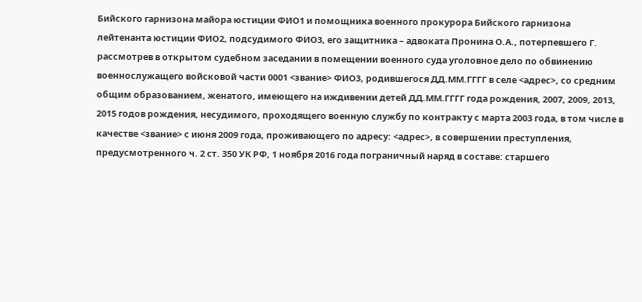Бийского гарнизона майора юстиции ФИО1 и помощника военного прокурора Бийского гарнизона лейтенанта юстиции ФИО2, подсудимого ФИО3, его защитника – адвоката Пронина О.А., потерпевшего Г. рассмотрев в открытом судебном заседании в помещении военного суда уголовное дело по обвинению военнослужащего войсковой части 0001 <звание> ФИО3, родившегося ДД.ММ.ГГГГ в селе <адрес>, со средним общим образованием, женатого, имеющего на иждивении детей ДД.ММ.ГГГГ года рождения, 2007, 2009, 2013, 2015 годов рождения, несудимого, проходящего военную службу по контракту с марта 2003 года, в том числе в качестве <звание> с июня 2009 года, проживающего по адресу: <адрес>, в совершении преступления, предусмотренного ч. 2 ст. 350 УК РФ, 1 ноября 2016 года пограничный наряд в составе: старшего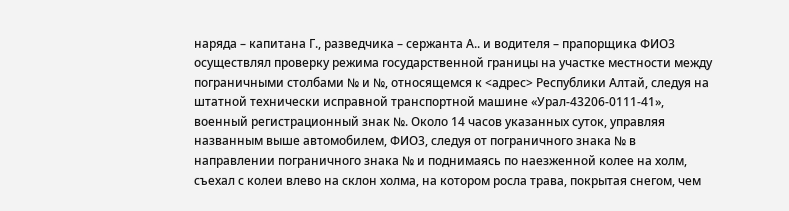наряда – капитана Г., разведчика – сержанта А.. и водителя – прапорщика ФИО3 осуществлял проверку режима государственной границы на участке местности между пограничными столбами № и №, относящемся к <адрес> Республики Алтай, следуя на штатной технически исправной транспортной машине «Урал-43206-0111-41», военный регистрационный знак №. Около 14 часов указанных суток, управляя названным выше автомобилем, ФИО3, следуя от пограничного знака № в направлении пограничного знака № и поднимаясь по наезженной колее на холм, съехал с колеи влево на склон холма, на котором росла трава, покрытая снегом, чем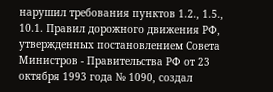нарушил требования пунктов 1.2., 1.5., 10.1. Правил дорожного движения РФ, утвержденных постановлением Совета Министров - Правительства РФ от 23 октября 1993 года № 1090, создал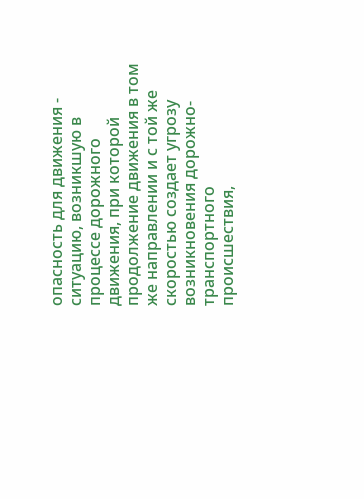опасность для движения - ситуацию, возникшую в процессе дорожного движения, при которой продолжение движения в том же направлении и с той же скоростью создает угрозу возникновения дорожно-транспортного происшествия,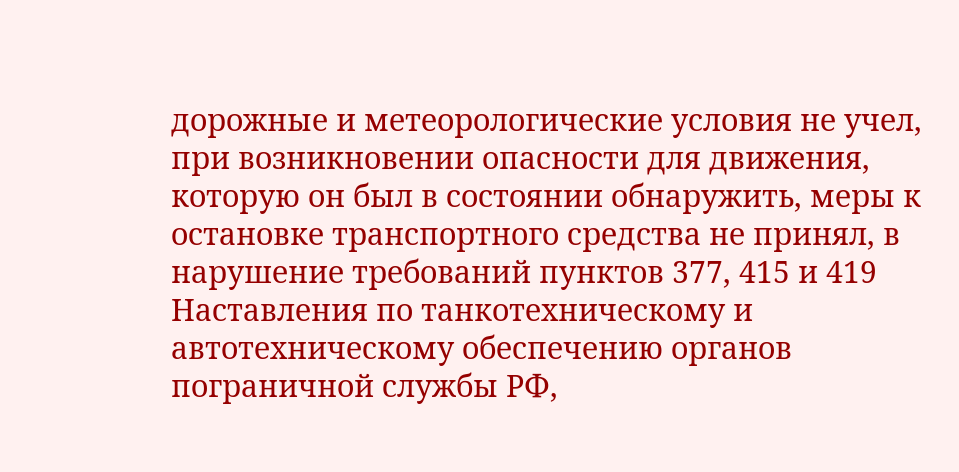дорожные и метеорологические условия не учел, при возникновении опасности для движения, которую он был в состоянии обнаружить, меры к остановке транспортного средства не принял, в нарушение требований пунктов 377, 415 и 419 Наставления по танкотехническому и автотехническому обеспечению органов пограничной службы РФ,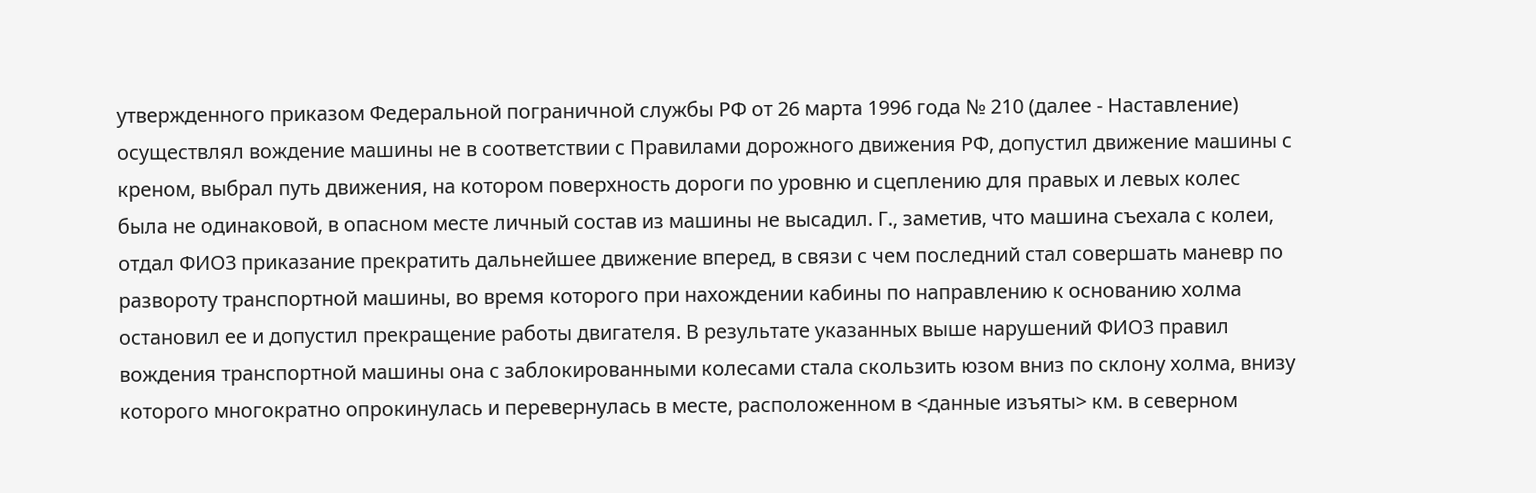утвержденного приказом Федеральной пограничной службы РФ от 26 марта 1996 года № 210 (далее - Наставление) осуществлял вождение машины не в соответствии с Правилами дорожного движения РФ, допустил движение машины с креном, выбрал путь движения, на котором поверхность дороги по уровню и сцеплению для правых и левых колес была не одинаковой, в опасном месте личный состав из машины не высадил. Г., заметив, что машина съехала с колеи, отдал ФИО3 приказание прекратить дальнейшее движение вперед, в связи с чем последний стал совершать маневр по развороту транспортной машины, во время которого при нахождении кабины по направлению к основанию холма остановил ее и допустил прекращение работы двигателя. В результате указанных выше нарушений ФИО3 правил вождения транспортной машины она с заблокированными колесами стала скользить юзом вниз по склону холма, внизу которого многократно опрокинулась и перевернулась в месте, расположенном в <данные изъяты> км. в северном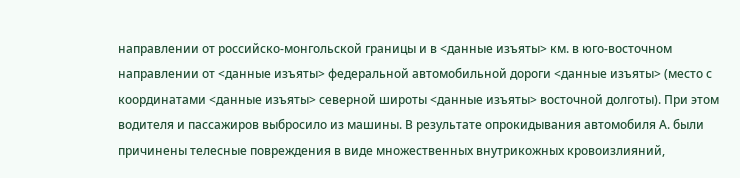направлении от российско-монгольской границы и в <данные изъяты> км. в юго-восточном направлении от <данные изъяты> федеральной автомобильной дороги <данные изъяты> (место с координатами <данные изъяты> северной широты <данные изъяты> восточной долготы). При этом водителя и пассажиров выбросило из машины. В результате опрокидывания автомобиля А. были причинены телесные повреждения в виде множественных внутрикожных кровоизлияний,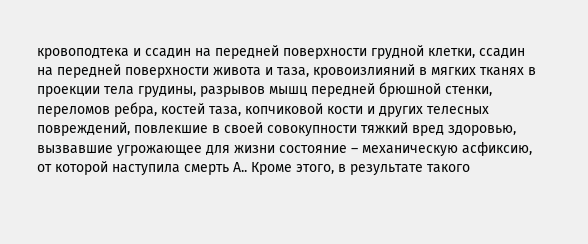кровоподтека и ссадин на передней поверхности грудной клетки, ссадин на передней поверхности живота и таза, кровоизлияний в мягких тканях в проекции тела грудины, разрывов мышц передней брюшной стенки, переломов ребра, костей таза, копчиковой кости и других телесных повреждений, повлекшие в своей совокупности тяжкий вред здоровью, вызвавшие угрожающее для жизни состояние – механическую асфиксию, от которой наступила смерть А.. Кроме этого, в результате такого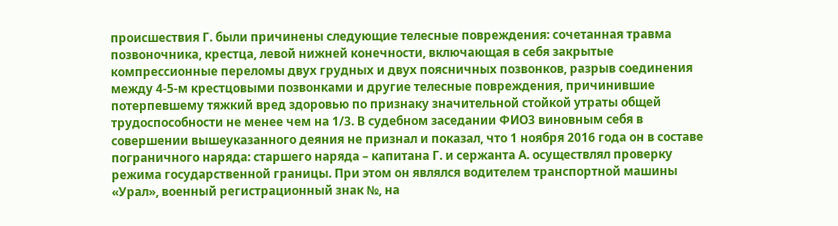происшествия Г. были причинены следующие телесные повреждения: сочетанная травма позвоночника, крестца, левой нижней конечности, включающая в себя закрытые компрессионные переломы двух грудных и двух поясничных позвонков, разрыв соединения между 4-5-м крестцовыми позвонками и другие телесные повреждения, причинившие потерпевшему тяжкий вред здоровью по признаку значительной стойкой утраты общей трудоспособности не менее чем на 1/3. В судебном заседании ФИО3 виновным себя в совершении вышеуказанного деяния не признал и показал, что 1 ноября 2016 года он в составе пограничного наряда: старшего наряда – капитана Г. и сержанта А. осуществлял проверку режима государственной границы. При этом он являлся водителем транспортной машины «Урал», военный регистрационный знак №, на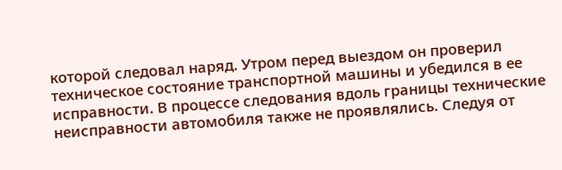которой следовал наряд. Утром перед выездом он проверил техническое состояние транспортной машины и убедился в ее исправности. В процессе следования вдоль границы технические неисправности автомобиля также не проявлялись. Следуя от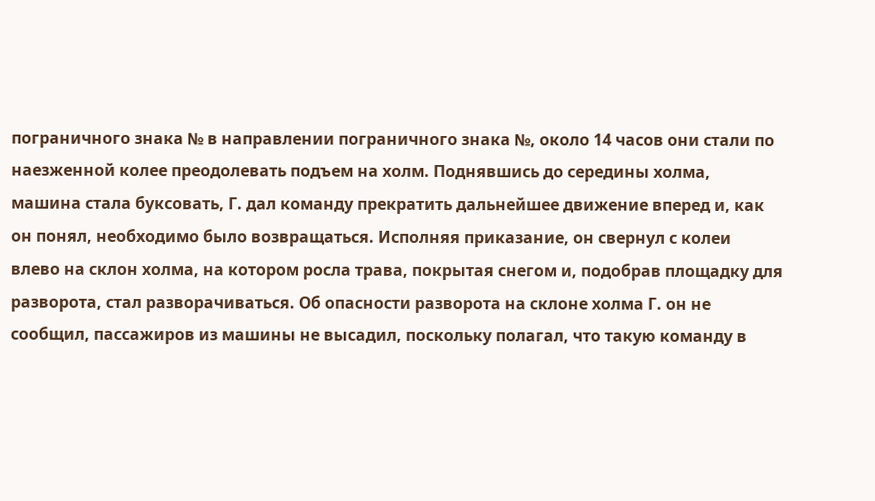пограничного знака № в направлении пограничного знака №, около 14 часов они стали по наезженной колее преодолевать подъем на холм. Поднявшись до середины холма, машина стала буксовать, Г. дал команду прекратить дальнейшее движение вперед и, как он понял, необходимо было возвращаться. Исполняя приказание, он свернул с колеи влево на склон холма, на котором росла трава, покрытая снегом и, подобрав площадку для разворота, стал разворачиваться. Об опасности разворота на склоне холма Г. он не сообщил, пассажиров из машины не высадил, поскольку полагал, что такую команду в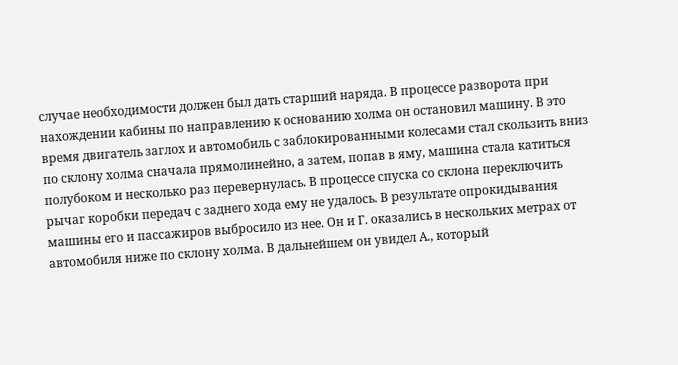случае необходимости должен был дать старший наряда. В процессе разворота при нахождении кабины по направлению к основанию холма он остановил машину. В это время двигатель заглох и автомобиль с заблокированными колесами стал скользить вниз по склону холма сначала прямолинейно, а затем, попав в яму, машина стала катиться полубоком и несколько раз перевернулась. В процессе спуска со склона переключить рычаг коробки передач с заднего хода ему не удалось. В результате опрокидывания машины его и пассажиров выбросило из нее. Он и Г. оказались в нескольких метрах от автомобиля ниже по склону холма. В дальнейшем он увидел А., который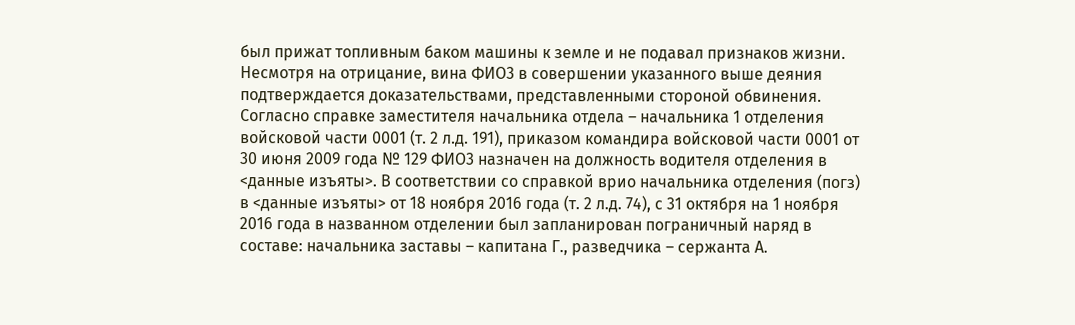был прижат топливным баком машины к земле и не подавал признаков жизни. Несмотря на отрицание, вина ФИО3 в совершении указанного выше деяния подтверждается доказательствами, представленными стороной обвинения. Согласно справке заместителя начальника отдела – начальника 1 отделения войсковой части 0001 (т. 2 л.д. 191), приказом командира войсковой части 0001 от 30 июня 2009 года № 129 ФИО3 назначен на должность водителя отделения в <данные изъяты>. В соответствии со справкой врио начальника отделения (погз) в <данные изъяты> от 18 ноября 2016 года (т. 2 л.д. 74), с 31 октября на 1 ноября 2016 года в названном отделении был запланирован пограничный наряд в составе: начальника заставы – капитана Г., разведчика – сержанта А.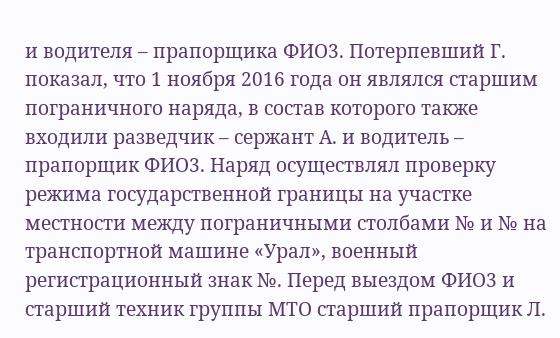и водителя – прапорщика ФИО3. Потерпевший Г. показал, что 1 ноября 2016 года он являлся старшим пограничного наряда, в состав которого также входили разведчик – сержант А. и водитель – прапорщик ФИО3. Наряд осуществлял проверку режима государственной границы на участке местности между пограничными столбами № и № на транспортной машине «Урал», военный регистрационный знак №. Перед выездом ФИО3 и старший техник группы МТО старший прапорщик Л.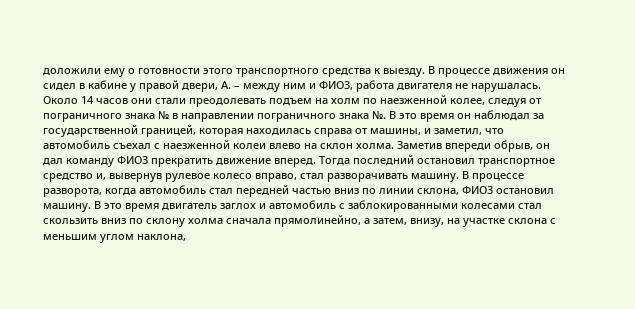доложили ему о готовности этого транспортного средства к выезду. В процессе движения он сидел в кабине у правой двери, А. – между ним и ФИО3, работа двигателя не нарушалась. Около 14 часов они стали преодолевать подъем на холм по наезженной колее, следуя от пограничного знака № в направлении пограничного знака №. В это время он наблюдал за государственной границей, которая находилась справа от машины, и заметил, что автомобиль съехал с наезженной колеи влево на склон холма. Заметив впереди обрыв, он дал команду ФИО3 прекратить движение вперед. Тогда последний остановил транспортное средство и, вывернув рулевое колесо вправо, стал разворачивать машину. В процессе разворота, когда автомобиль стал передней частью вниз по линии склона, ФИО3 остановил машину. В это время двигатель заглох и автомобиль с заблокированными колесами стал скользить вниз по склону холма сначала прямолинейно, а затем, внизу, на участке склона с меньшим углом наклона,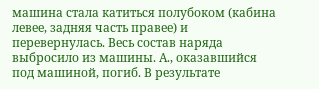машина стала катиться полубоком (кабина левее, задняя часть правее) и перевернулась. Весь состав наряда выбросило из машины. А., оказавшийся под машиной, погиб. В результате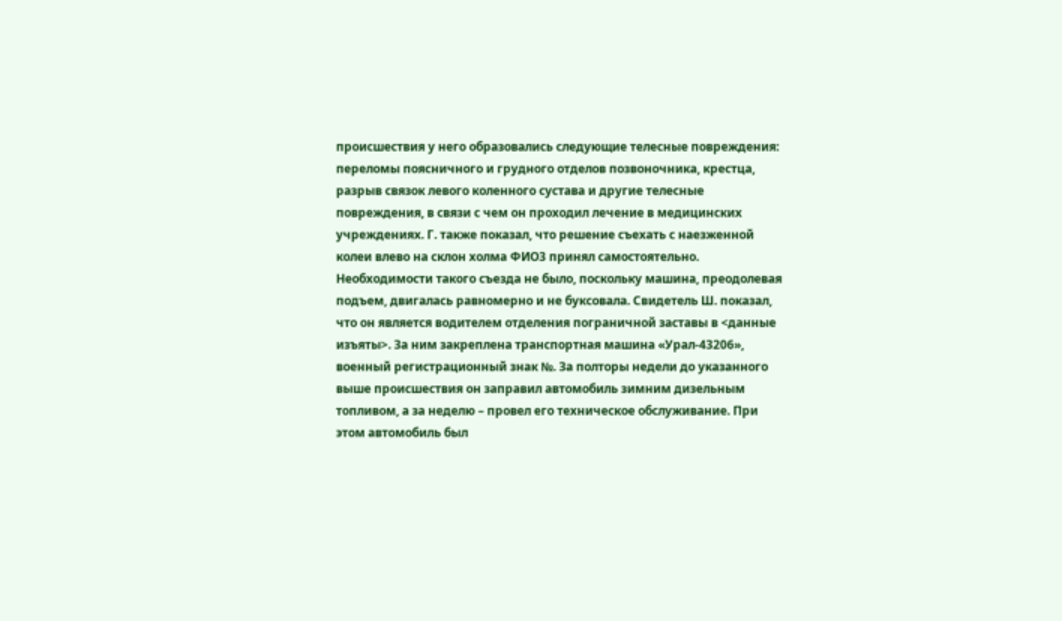происшествия у него образовались следующие телесные повреждения: переломы поясничного и грудного отделов позвоночника, крестца, разрыв связок левого коленного сустава и другие телесные повреждения, в связи с чем он проходил лечение в медицинских учреждениях. Г. также показал, что решение съехать с наезженной колеи влево на склон холма ФИО3 принял самостоятельно. Необходимости такого съезда не было, поскольку машина, преодолевая подъем, двигалась равномерно и не буксовала. Свидетель Ш. показал, что он является водителем отделения пограничной заставы в <данные изъяты>. За ним закреплена транспортная машина «Урал-43206», военный регистрационный знак №. За полторы недели до указанного выше происшествия он заправил автомобиль зимним дизельным топливом, а за неделю – провел его техническое обслуживание. При этом автомобиль был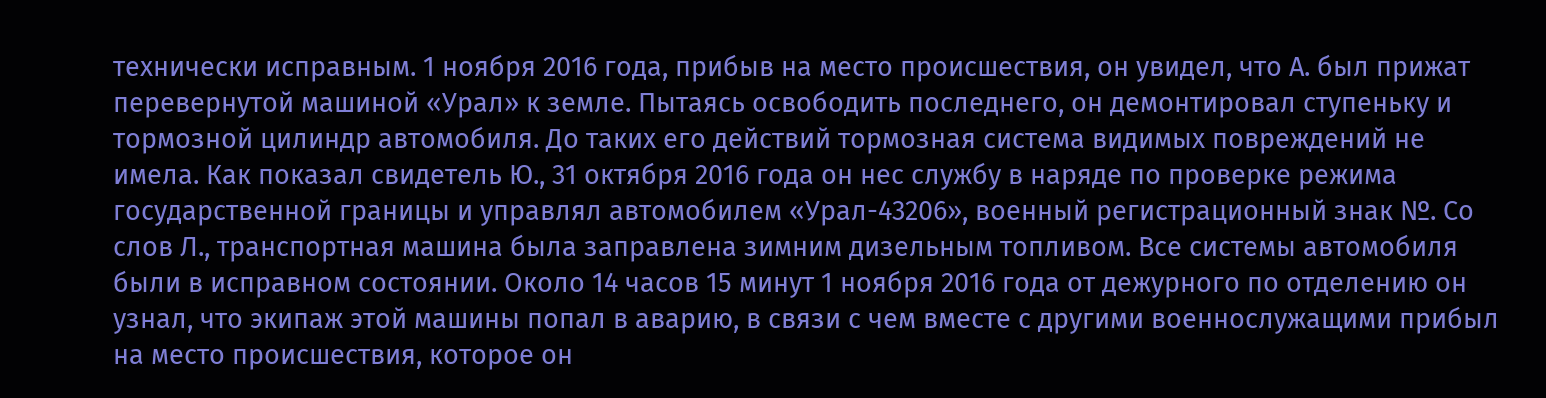технически исправным. 1 ноября 2016 года, прибыв на место происшествия, он увидел, что А. был прижат перевернутой машиной «Урал» к земле. Пытаясь освободить последнего, он демонтировал ступеньку и тормозной цилиндр автомобиля. До таких его действий тормозная система видимых повреждений не имела. Как показал свидетель Ю., 31 октября 2016 года он нес службу в наряде по проверке режима государственной границы и управлял автомобилем «Урал-43206», военный регистрационный знак №. Со слов Л., транспортная машина была заправлена зимним дизельным топливом. Все системы автомобиля были в исправном состоянии. Около 14 часов 15 минут 1 ноября 2016 года от дежурного по отделению он узнал, что экипаж этой машины попал в аварию, в связи с чем вместе с другими военнослужащими прибыл на место происшествия, которое он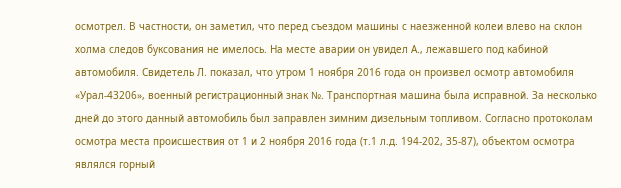осмотрел. В частности, он заметил, что перед съездом машины с наезженной колеи влево на склон холма следов буксования не имелось. На месте аварии он увидел А., лежавшего под кабиной автомобиля. Свидетель Л. показал, что утром 1 ноября 2016 года он произвел осмотр автомобиля «Урал-43206», военный регистрационный знак №. Транспортная машина была исправной. За несколько дней до этого данный автомобиль был заправлен зимним дизельным топливом. Согласно протоколам осмотра места происшествия от 1 и 2 ноября 2016 года (т.1 л.д. 194-202, 35-87), объектом осмотра являлся горный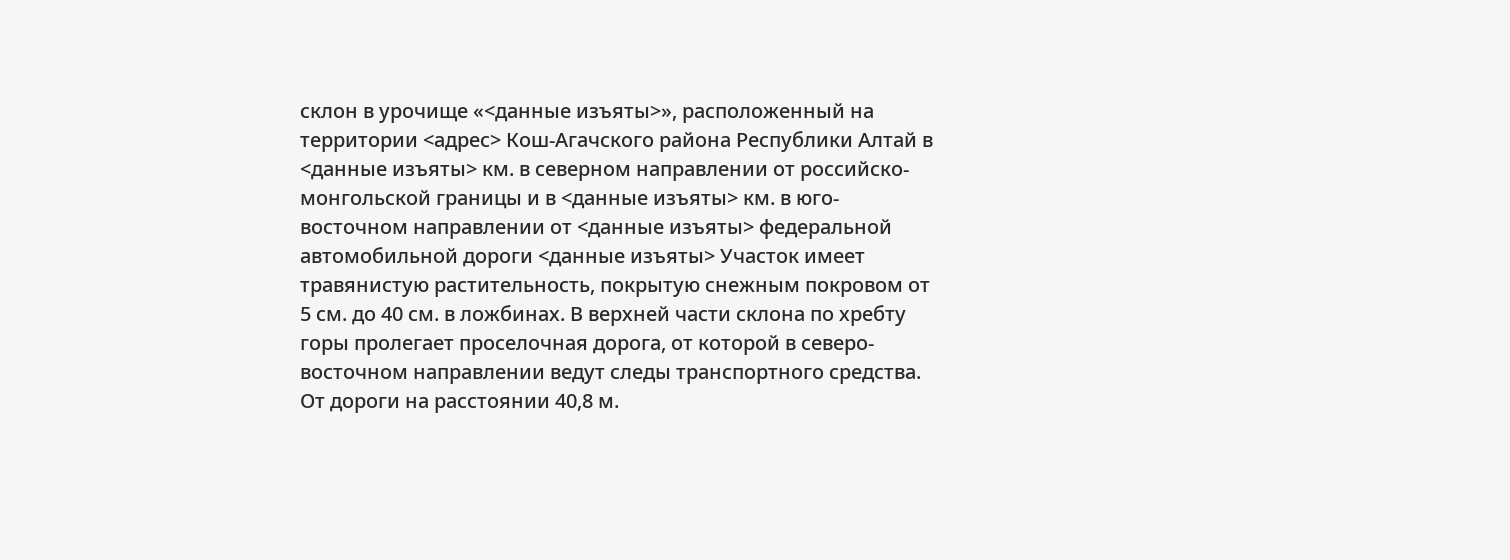склон в урочище «<данные изъяты>», расположенный на территории <адрес> Кош-Агачского района Республики Алтай в <данные изъяты> км. в северном направлении от российско-монгольской границы и в <данные изъяты> км. в юго-восточном направлении от <данные изъяты> федеральной автомобильной дороги <данные изъяты> Участок имеет травянистую растительность, покрытую снежным покровом от 5 см. до 40 см. в ложбинах. В верхней части склона по хребту горы пролегает проселочная дорога, от которой в северо-восточном направлении ведут следы транспортного средства. От дороги на расстоянии 40,8 м.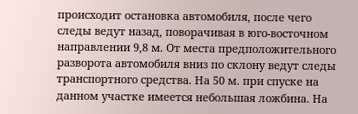происходит остановка автомобиля, после чего следы ведут назад, поворачивая в юго-восточном направлении 9,8 м. От места предположительного разворота автомобиля вниз по склону ведут следы транспортного средства. На 50 м. при спуске на данном участке имеется небольшая ложбина. На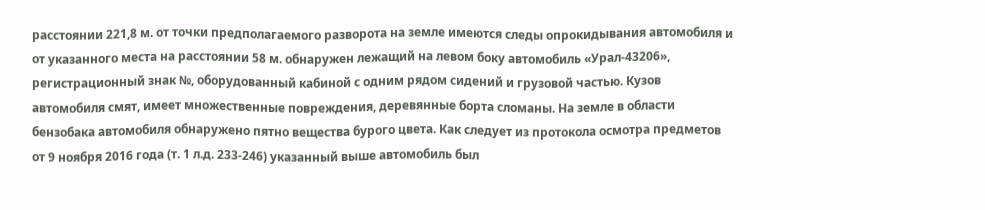расстоянии 221,8 м. от точки предполагаемого разворота на земле имеются следы опрокидывания автомобиля и от указанного места на расстоянии 58 м. обнаружен лежащий на левом боку автомобиль «Урал-43206», регистрационный знак №, оборудованный кабиной с одним рядом сидений и грузовой частью. Кузов автомобиля смят, имеет множественные повреждения, деревянные борта сломаны. На земле в области бензобака автомобиля обнаружено пятно вещества бурого цвета. Как следует из протокола осмотра предметов от 9 ноября 2016 года (т. 1 л.д. 233-246) указанный выше автомобиль был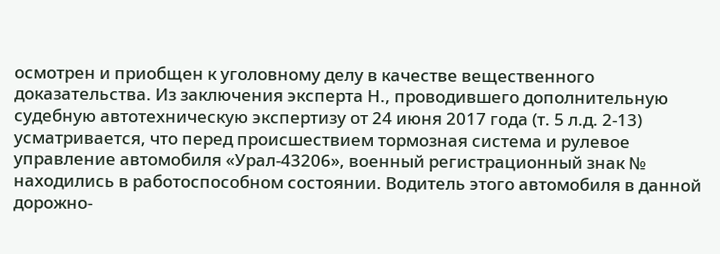осмотрен и приобщен к уголовному делу в качестве вещественного доказательства. Из заключения эксперта Н., проводившего дополнительную судебную автотехническую экспертизу от 24 июня 2017 года (т. 5 л.д. 2-13) усматривается, что перед происшествием тормозная система и рулевое управление автомобиля «Урал-43206», военный регистрационный знак № находились в работоспособном состоянии. Водитель этого автомобиля в данной дорожно-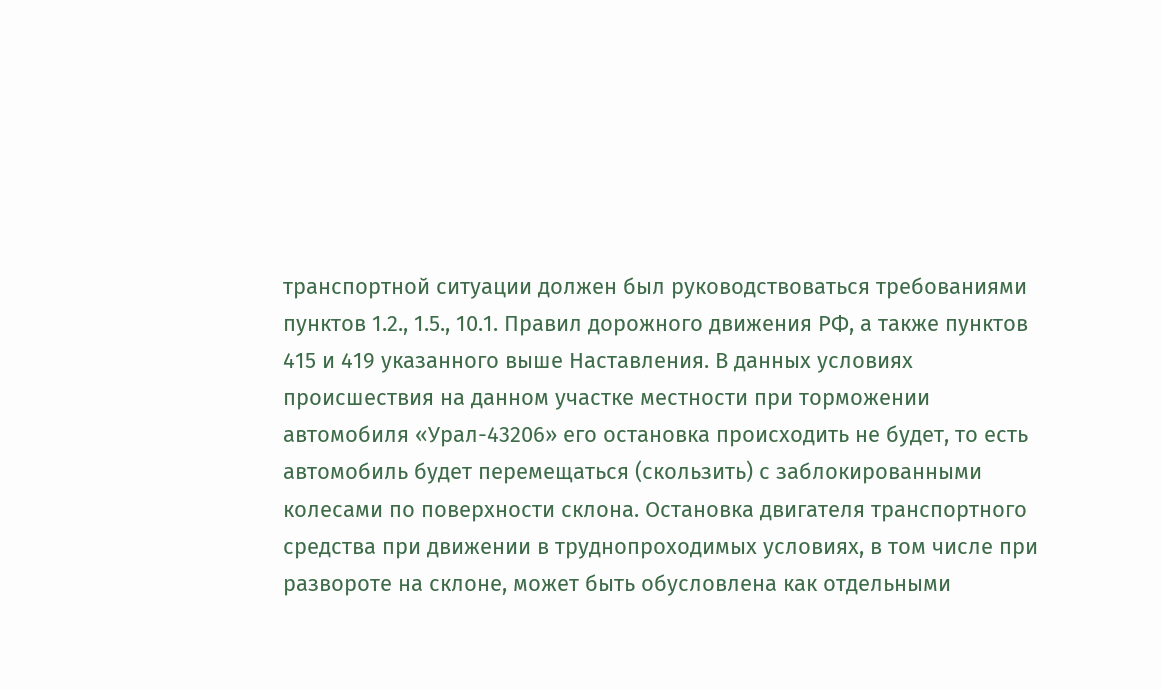транспортной ситуации должен был руководствоваться требованиями пунктов 1.2., 1.5., 10.1. Правил дорожного движения РФ, а также пунктов 415 и 419 указанного выше Наставления. В данных условиях происшествия на данном участке местности при торможении автомобиля «Урал-43206» его остановка происходить не будет, то есть автомобиль будет перемещаться (скользить) с заблокированными колесами по поверхности склона. Остановка двигателя транспортного средства при движении в труднопроходимых условиях, в том числе при развороте на склоне, может быть обусловлена как отдельными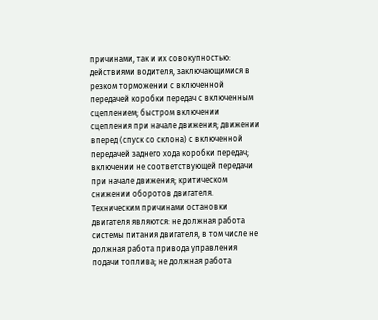причинами, так и их совокупностью: действиями водителя, заключающимися в резком торможении с включенной передачей коробки передач с включенным сцеплением; быстром включении сцепления при начале движения; движении вперед (спуск со склона) с включенной передачей заднего хода коробки передач; включении не соответствующей передачи при начале движения; критическом снижении оборотов двигателя. Техническим причинами остановки двигателя являются: не должная работа системы питания двигателя, в том числе не должная работа привода управления подачи топлива; не должная работа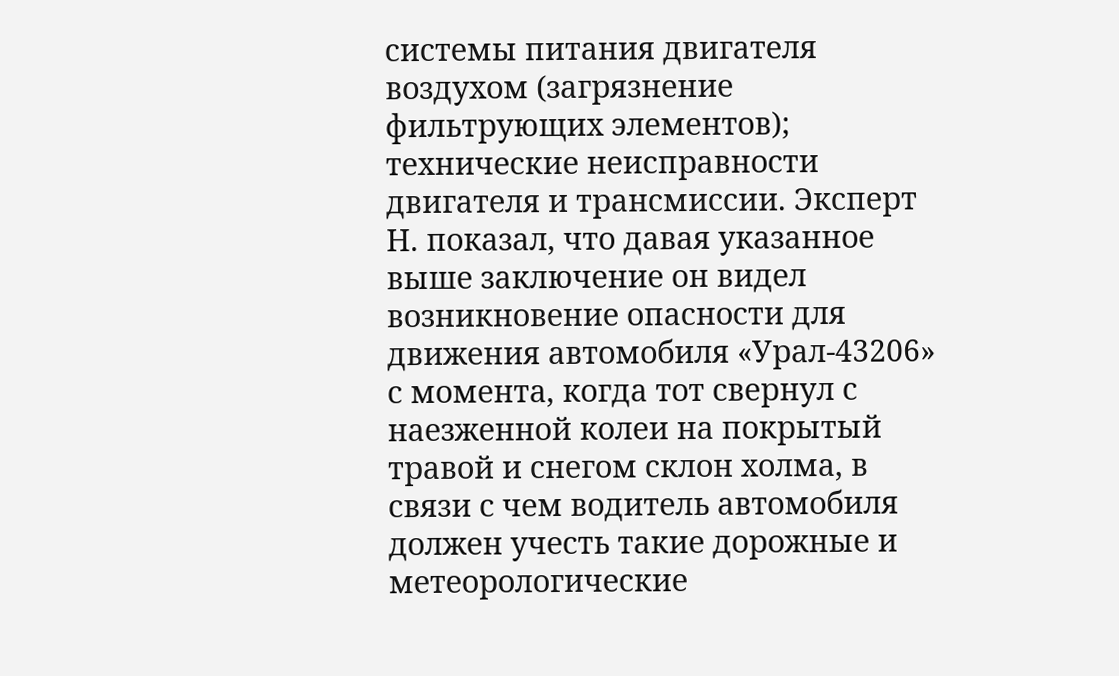системы питания двигателя воздухом (загрязнение фильтрующих элементов); технические неисправности двигателя и трансмиссии. Эксперт Н. показал, что давая указанное выше заключение он видел возникновение опасности для движения автомобиля «Урал-43206» с момента, когда тот свернул с наезженной колеи на покрытый травой и снегом склон холма, в связи с чем водитель автомобиля должен учесть такие дорожные и метеорологические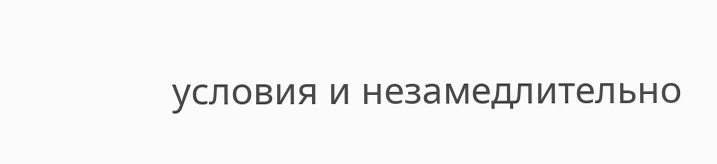условия и незамедлительно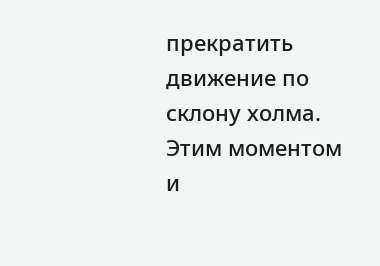прекратить движение по склону холма. Этим моментом и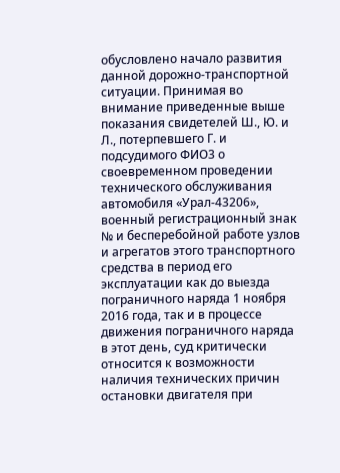обусловлено начало развития данной дорожно-транспортной ситуации. Принимая во внимание приведенные выше показания свидетелей Ш., Ю. и Л., потерпевшего Г. и подсудимого ФИО3 о своевременном проведении технического обслуживания автомобиля «Урал-43206», военный регистрационный знак № и бесперебойной работе узлов и агрегатов этого транспортного средства в период его эксплуатации как до выезда пограничного наряда 1 ноября 2016 года, так и в процессе движения пограничного наряда в этот день, суд критически относится к возможности наличия технических причин остановки двигателя при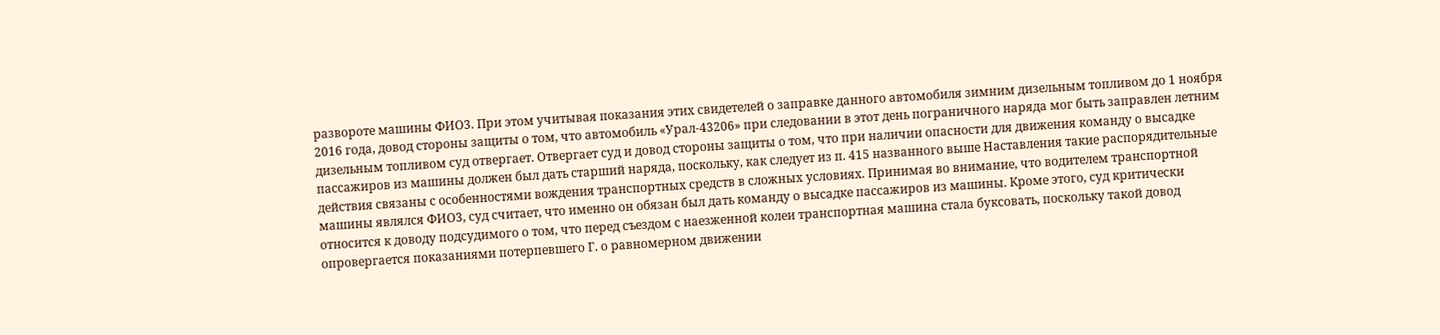развороте машины ФИО3. При этом учитывая показания этих свидетелей о заправке данного автомобиля зимним дизельным топливом до 1 ноября 2016 года, довод стороны защиты о том, что автомобиль «Урал-43206» при следовании в этот день пограничного наряда мог быть заправлен летним дизельным топливом суд отвергает. Отвергает суд и довод стороны защиты о том, что при наличии опасности для движения команду о высадке пассажиров из машины должен был дать старший наряда, поскольку, как следует из п. 415 названного выше Наставления такие распорядительные действия связаны с особенностями вождения транспортных средств в сложных условиях. Принимая во внимание, что водителем транспортной машины являлся ФИО3, суд считает, что именно он обязан был дать команду о высадке пассажиров из машины. Кроме этого, суд критически относится к доводу подсудимого о том, что перед съездом с наезженной колеи транспортная машина стала буксовать, поскольку такой довод опровергается показаниями потерпевшего Г. о равномерном движении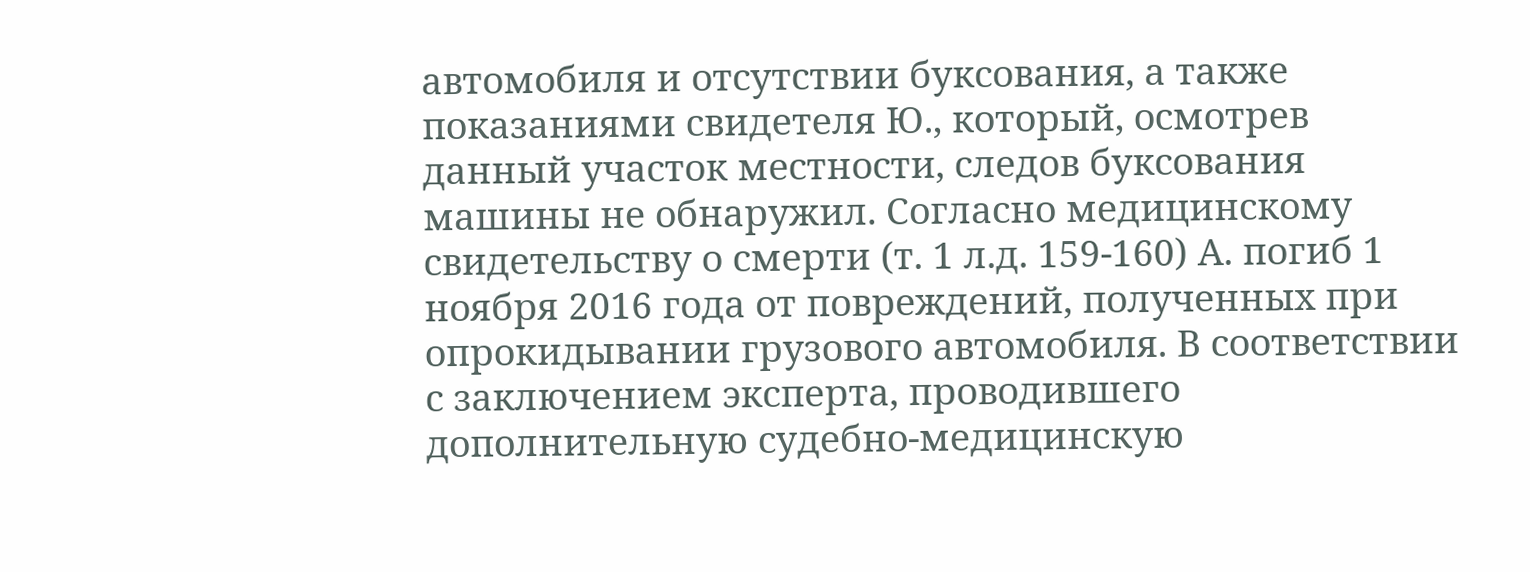автомобиля и отсутствии буксования, а также показаниями свидетеля Ю., который, осмотрев данный участок местности, следов буксования машины не обнаружил. Согласно медицинскому свидетельству о смерти (т. 1 л.д. 159-160) А. погиб 1 ноября 2016 года от повреждений, полученных при опрокидывании грузового автомобиля. В соответствии с заключением эксперта, проводившего дополнительную судебно-медицинскую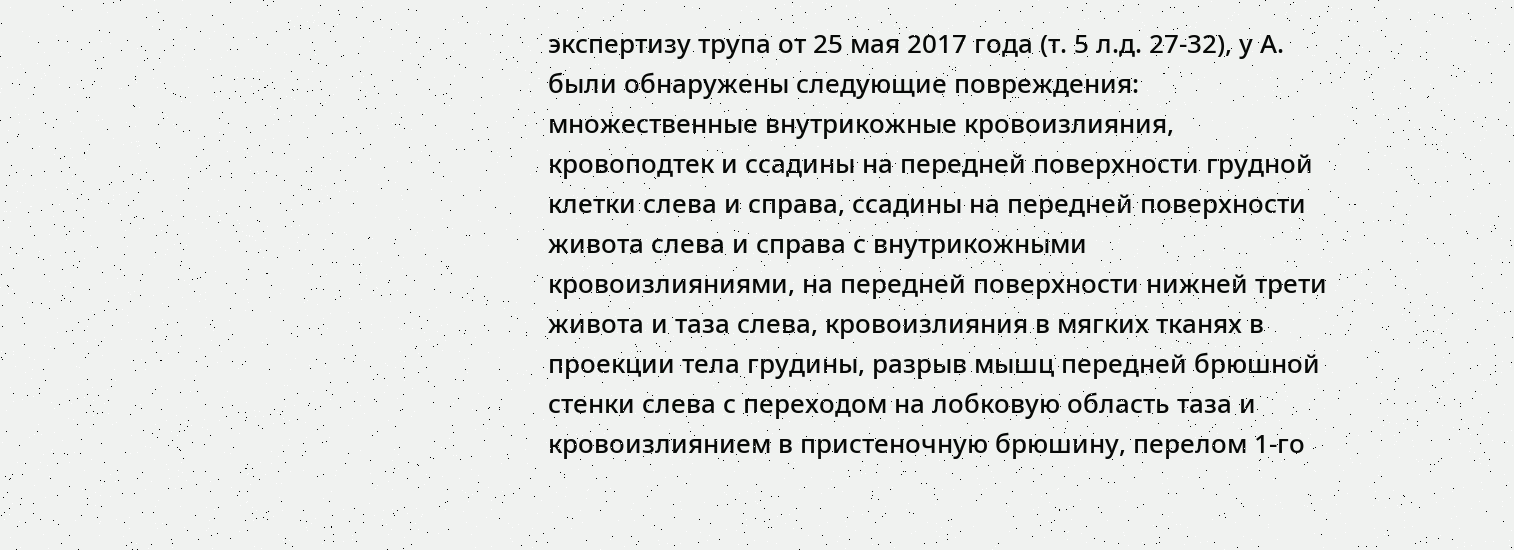экспертизу трупа от 25 мая 2017 года (т. 5 л.д. 27-32), у А. были обнаружены следующие повреждения: множественные внутрикожные кровоизлияния, кровоподтек и ссадины на передней поверхности грудной клетки слева и справа, ссадины на передней поверхности живота слева и справа с внутрикожными кровоизлияниями, на передней поверхности нижней трети живота и таза слева, кровоизлияния в мягких тканях в проекции тела грудины, разрыв мышц передней брюшной стенки слева с переходом на лобковую область таза и кровоизлиянием в пристеночную брюшину, перелом 1-го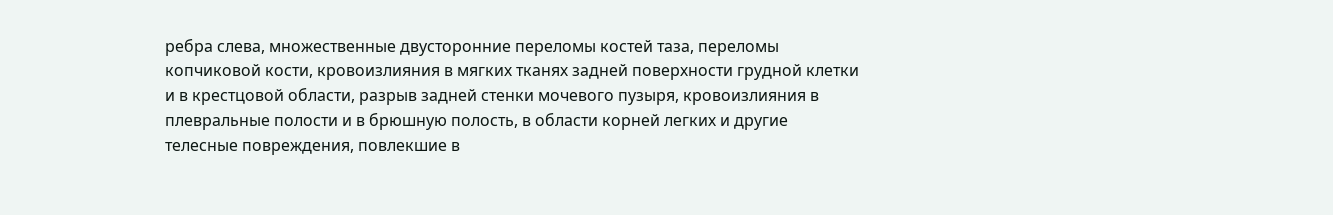ребра слева, множественные двусторонние переломы костей таза, переломы копчиковой кости, кровоизлияния в мягких тканях задней поверхности грудной клетки и в крестцовой области, разрыв задней стенки мочевого пузыря, кровоизлияния в плевральные полости и в брюшную полость, в области корней легких и другие телесные повреждения, повлекшие в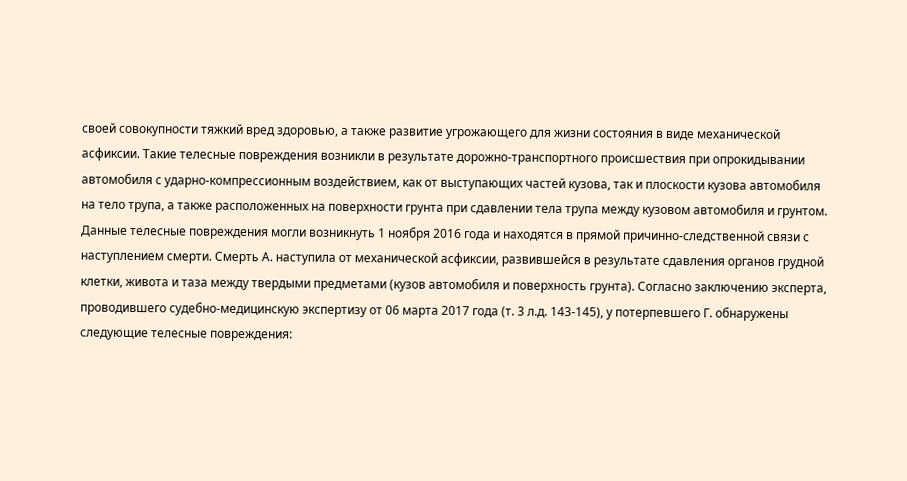своей совокупности тяжкий вред здоровью, а также развитие угрожающего для жизни состояния в виде механической асфиксии. Такие телесные повреждения возникли в результате дорожно-транспортного происшествия при опрокидывании автомобиля с ударно-компрессионным воздействием, как от выступающих частей кузова, так и плоскости кузова автомобиля на тело трупа, а также расположенных на поверхности грунта при сдавлении тела трупа между кузовом автомобиля и грунтом. Данные телесные повреждения могли возникнуть 1 ноября 2016 года и находятся в прямой причинно-следственной связи с наступлением смерти. Смерть А. наступила от механической асфиксии, развившейся в результате сдавления органов грудной клетки, живота и таза между твердыми предметами (кузов автомобиля и поверхность грунта). Согласно заключению эксперта, проводившего судебно-медицинскую экспертизу от 06 марта 2017 года (т. 3 л.д. 143-145), у потерпевшего Г. обнаружены следующие телесные повреждения: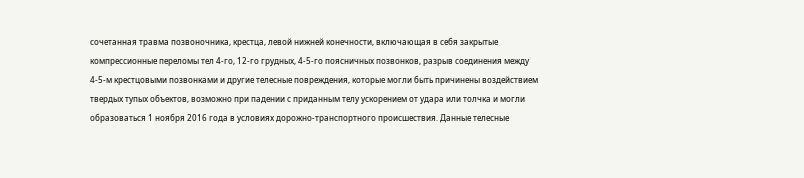сочетанная травма позвоночника, крестца, левой нижней конечности, включающая в себя закрытые компрессионные переломы тел 4-го, 12-го грудных, 4-5-го поясничных позвонков, разрыв соединения между 4-5-м крестцовыми позвонками и другие телесные повреждения, которые могли быть причинены воздействием твердых тупых объектов, возможно при падении с приданным телу ускорением от удара или толчка и могли образоваться 1 ноября 2016 года в условиях дорожно-транспортного происшествия. Данные телесные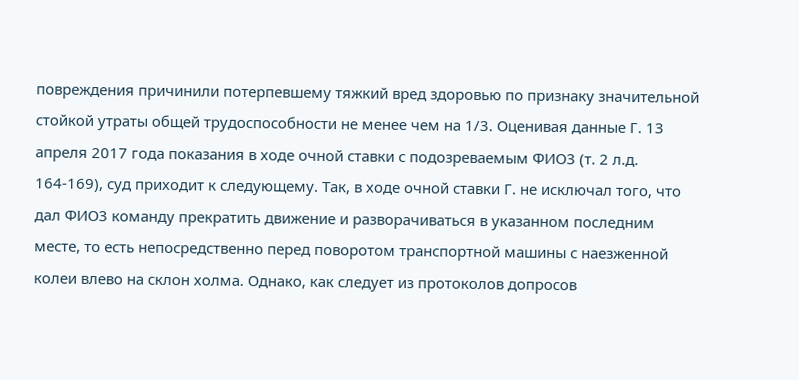повреждения причинили потерпевшему тяжкий вред здоровью по признаку значительной стойкой утраты общей трудоспособности не менее чем на 1/3. Оценивая данные Г. 13 апреля 2017 года показания в ходе очной ставки с подозреваемым ФИО3 (т. 2 л.д. 164-169), суд приходит к следующему. Так, в ходе очной ставки Г. не исключал того, что дал ФИО3 команду прекратить движение и разворачиваться в указанном последним месте, то есть непосредственно перед поворотом транспортной машины с наезженной колеи влево на склон холма. Однако, как следует из протоколов допросов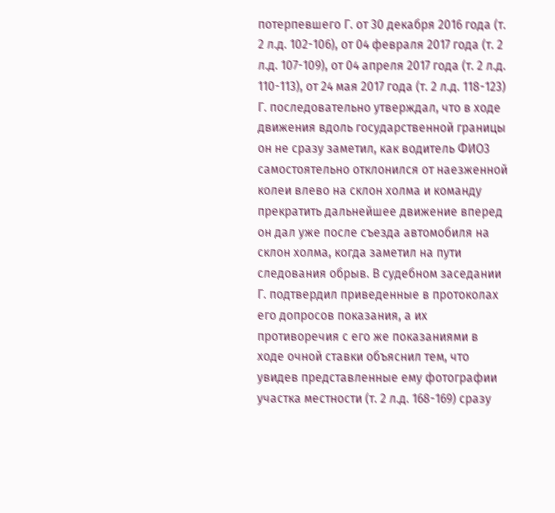потерпевшего Г. от 30 декабря 2016 года (т. 2 л.д. 102-106), от 04 февраля 2017 года (т. 2 л.д. 107-109), от 04 апреля 2017 года (т. 2 л.д. 110-113), от 24 мая 2017 года (т. 2 л.д. 118-123) Г. последовательно утверждал, что в ходе движения вдоль государственной границы он не сразу заметил, как водитель ФИО3 самостоятельно отклонился от наезженной колеи влево на склон холма и команду прекратить дальнейшее движение вперед он дал уже после съезда автомобиля на склон холма, когда заметил на пути следования обрыв. В судебном заседании Г. подтвердил приведенные в протоколах его допросов показания, а их противоречия с его же показаниями в ходе очной ставки объяснил тем, что увидев представленные ему фотографии участка местности (т. 2 л.д. 168-169) сразу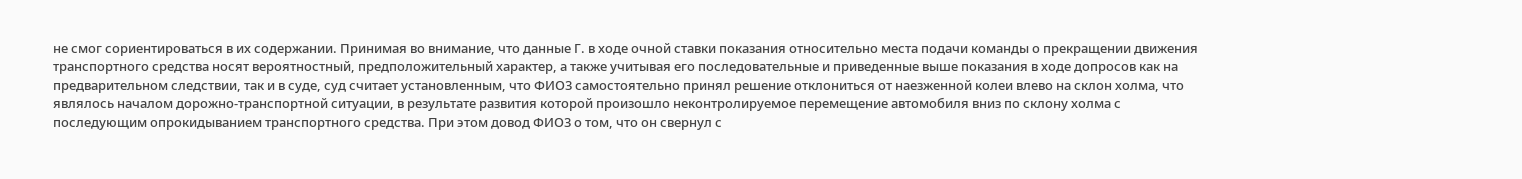не смог сориентироваться в их содержании. Принимая во внимание, что данные Г. в ходе очной ставки показания относительно места подачи команды о прекращении движения транспортного средства носят вероятностный, предположительный характер, а также учитывая его последовательные и приведенные выше показания в ходе допросов как на предварительном следствии, так и в суде, суд считает установленным, что ФИО3 самостоятельно принял решение отклониться от наезженной колеи влево на склон холма, что являлось началом дорожно-транспортной ситуации, в результате развития которой произошло неконтролируемое перемещение автомобиля вниз по склону холма с последующим опрокидыванием транспортного средства. При этом довод ФИО3 о том, что он свернул с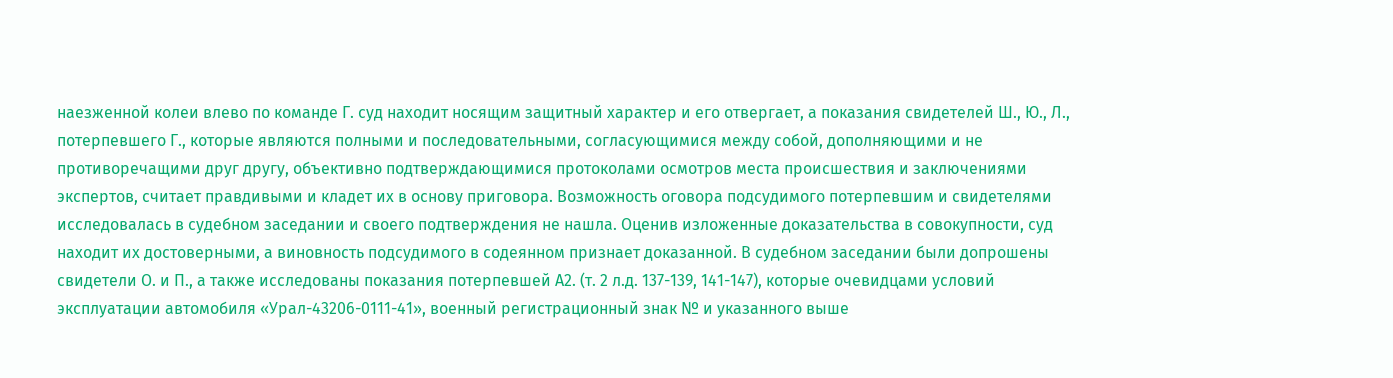наезженной колеи влево по команде Г. суд находит носящим защитный характер и его отвергает, а показания свидетелей Ш., Ю., Л., потерпевшего Г., которые являются полными и последовательными, согласующимися между собой, дополняющими и не противоречащими друг другу, объективно подтверждающимися протоколами осмотров места происшествия и заключениями экспертов, считает правдивыми и кладет их в основу приговора. Возможность оговора подсудимого потерпевшим и свидетелями исследовалась в судебном заседании и своего подтверждения не нашла. Оценив изложенные доказательства в совокупности, суд находит их достоверными, а виновность подсудимого в содеянном признает доказанной. В судебном заседании были допрошены свидетели О. и П., а также исследованы показания потерпевшей А2. (т. 2 л.д. 137-139, 141-147), которые очевидцами условий эксплуатации автомобиля «Урал-43206-0111-41», военный регистрационный знак № и указанного выше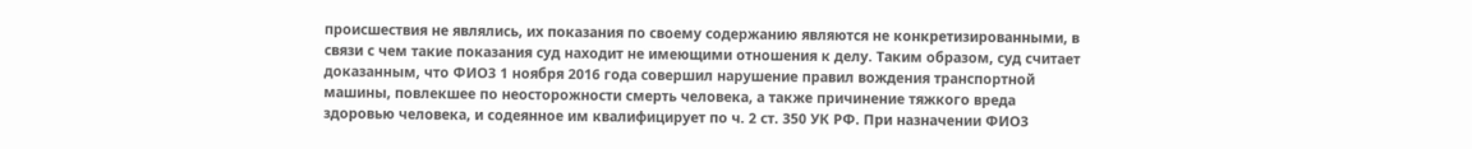происшествия не являлись, их показания по своему содержанию являются не конкретизированными, в связи с чем такие показания суд находит не имеющими отношения к делу. Таким образом, суд считает доказанным, что ФИО3 1 ноября 2016 года совершил нарушение правил вождения транспортной машины, повлекшее по неосторожности смерть человека, а также причинение тяжкого вреда здоровью человека, и содеянное им квалифицирует по ч. 2 ст. 350 УК РФ. При назначении ФИО3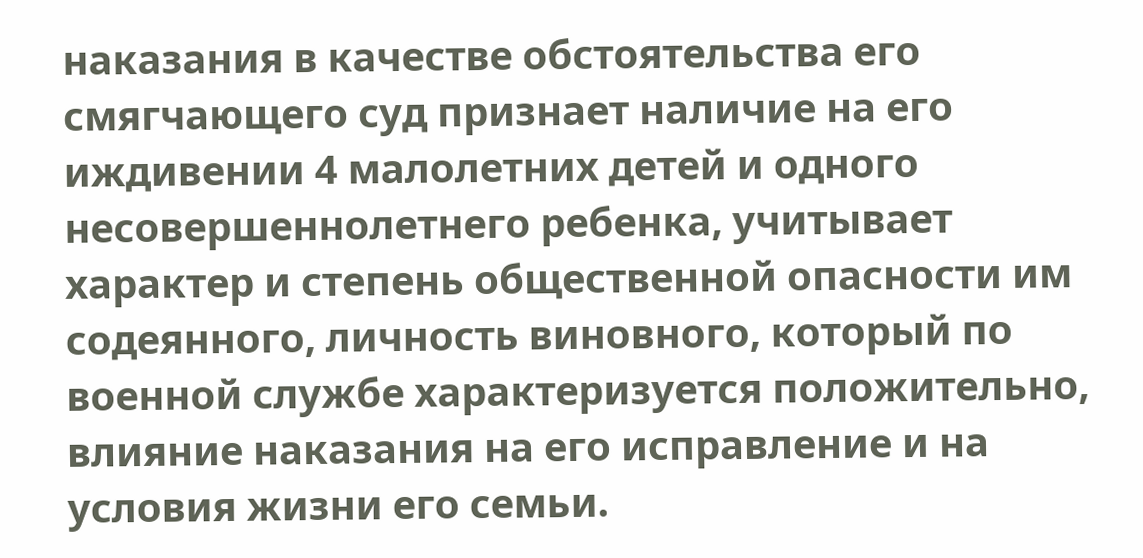наказания в качестве обстоятельства его смягчающего суд признает наличие на его иждивении 4 малолетних детей и одного несовершеннолетнего ребенка, учитывает характер и степень общественной опасности им содеянного, личность виновного, который по военной службе характеризуется положительно, влияние наказания на его исправление и на условия жизни его семьи.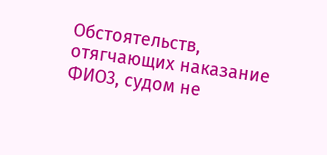Обстоятельств, отягчающих наказание ФИО3, судом не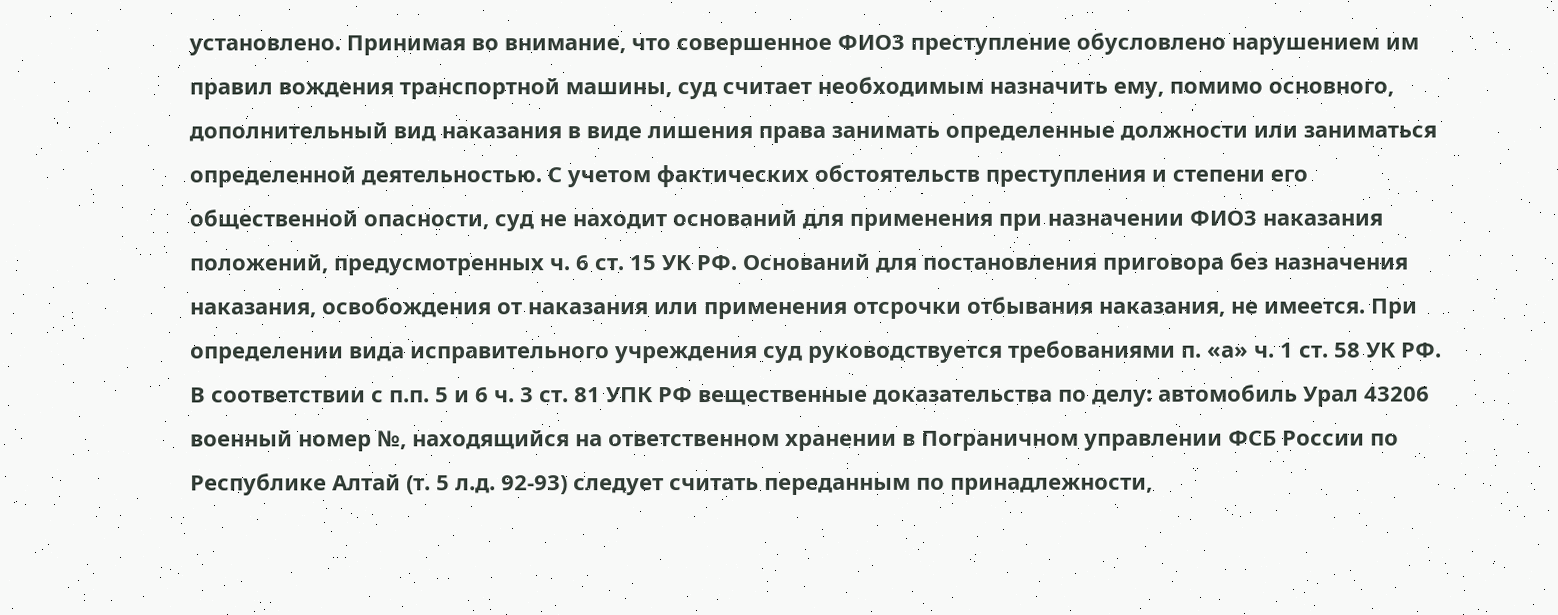установлено. Принимая во внимание, что совершенное ФИО3 преступление обусловлено нарушением им правил вождения транспортной машины, суд считает необходимым назначить ему, помимо основного, дополнительный вид наказания в виде лишения права занимать определенные должности или заниматься определенной деятельностью. С учетом фактических обстоятельств преступления и степени его общественной опасности, суд не находит оснований для применения при назначении ФИО3 наказания положений, предусмотренных ч. 6 ст. 15 УК РФ. Оснований для постановления приговора без назначения наказания, освобождения от наказания или применения отсрочки отбывания наказания, не имеется. При определении вида исправительного учреждения суд руководствуется требованиями п. «а» ч. 1 ст. 58 УК РФ. В соответствии с п.п. 5 и 6 ч. 3 ст. 81 УПК РФ вещественные доказательства по делу: автомобиль Урал 43206 военный номер №, находящийся на ответственном хранении в Пограничном управлении ФСБ России по Республике Алтай (т. 5 л.д. 92-93) следует считать переданным по принадлежности,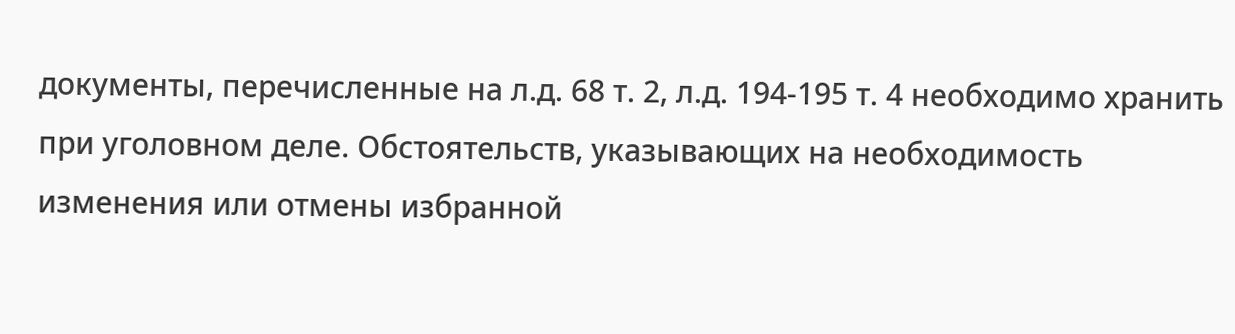документы, перечисленные на л.д. 68 т. 2, л.д. 194-195 т. 4 необходимо хранить при уголовном деле. Обстоятельств, указывающих на необходимость изменения или отмены избранной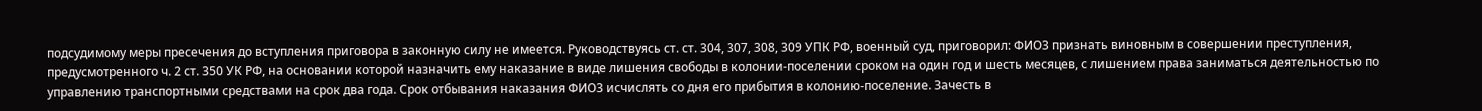подсудимому меры пресечения до вступления приговора в законную силу не имеется. Руководствуясь ст. ст. 304, 307, 308, 309 УПК РФ, военный суд, приговорил: ФИО3 признать виновным в совершении преступления, предусмотренного ч. 2 ст. 350 УК РФ, на основании которой назначить ему наказание в виде лишения свободы в колонии-поселении сроком на один год и шесть месяцев, с лишением права заниматься деятельностью по управлению транспортными средствами на срок два года. Срок отбывания наказания ФИО3 исчислять со дня его прибытия в колонию-поселение. Зачесть в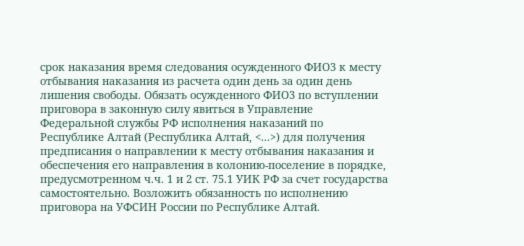срок наказания время следования осужденного ФИО3 к месту отбывания наказания из расчета один день за один день лишения свободы. Обязать осужденного ФИО3 по вступлении приговора в законную силу явиться в Управление Федеральной службы РФ исполнения наказаний по Республике Алтай (Республика Алтай, <...>) для получения предписания о направлении к месту отбывания наказания и обеспечения его направления в колонию-поселение в порядке, предусмотренном ч.ч. 1 и 2 ст. 75.1 УИК РФ за счет государства самостоятельно. Возложить обязанность по исполнению приговора на УФСИН России по Республике Алтай.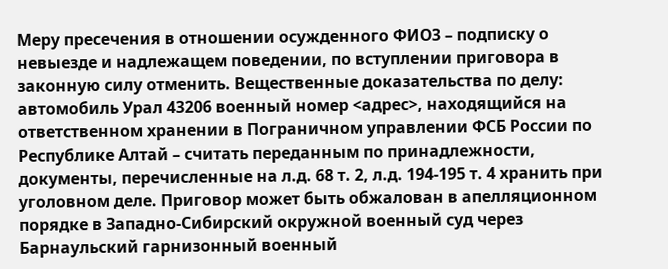Меру пресечения в отношении осужденного ФИО3 – подписку о невыезде и надлежащем поведении, по вступлении приговора в законную силу отменить. Вещественные доказательства по делу: автомобиль Урал 43206 военный номер <адрес>, находящийся на ответственном хранении в Пограничном управлении ФСБ России по Республике Алтай – считать переданным по принадлежности, документы, перечисленные на л.д. 68 т. 2, л.д. 194-195 т. 4 хранить при уголовном деле. Приговор может быть обжалован в апелляционном порядке в Западно-Сибирский окружной военный суд через Барнаульский гарнизонный военный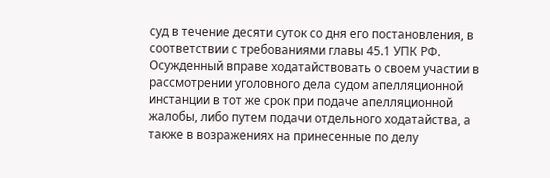суд в течение десяти суток со дня его постановления, в соответствии с требованиями главы 45.1 УПК РФ. Осужденный вправе ходатайствовать о своем участии в рассмотрении уголовного дела судом апелляционной инстанции в тот же срок при подаче апелляционной жалобы, либо путем подачи отдельного ходатайства, а также в возражениях на принесенные по делу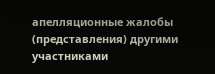апелляционные жалобы (представления) другими участниками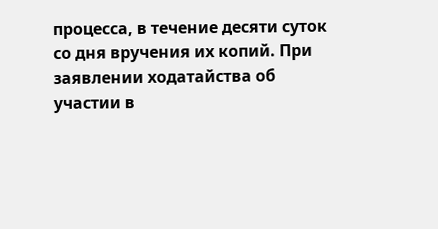процесса, в течение десяти суток со дня вручения их копий. При заявлении ходатайства об участии в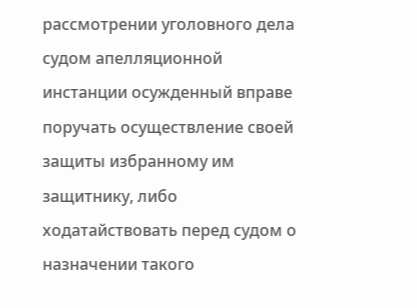рассмотрении уголовного дела судом апелляционной инстанции осужденный вправе поручать осуществление своей защиты избранному им защитнику, либо ходатайствовать перед судом о назначении такого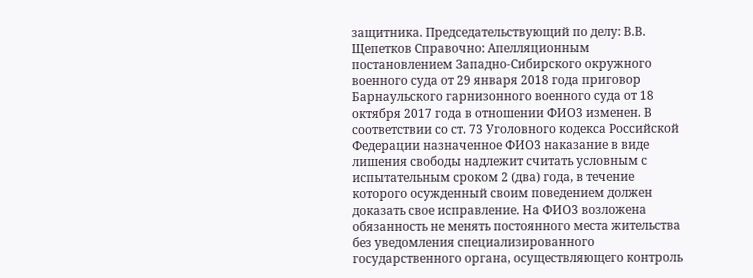защитника. Председательствующий по делу: В.В. Щепетков Справочно: Апелляционным постановлением Западно-Сибирского окружного военного суда от 29 января 2018 года приговор Барнаульского гарнизонного военного суда от 18 октября 2017 года в отношении ФИО3 изменен. В соответствии со ст. 73 Уголовного кодекса Российской Федерации назначенное ФИО3 наказание в виде лишения свободы надлежит считать условным с испытательным сроком 2 (два) года, в течение которого осужденный своим поведением должен доказать свое исправление. На ФИО3 возложена обязанность не менять постоянного места жительства без уведомления специализированного государственного органа, осуществляющего контроль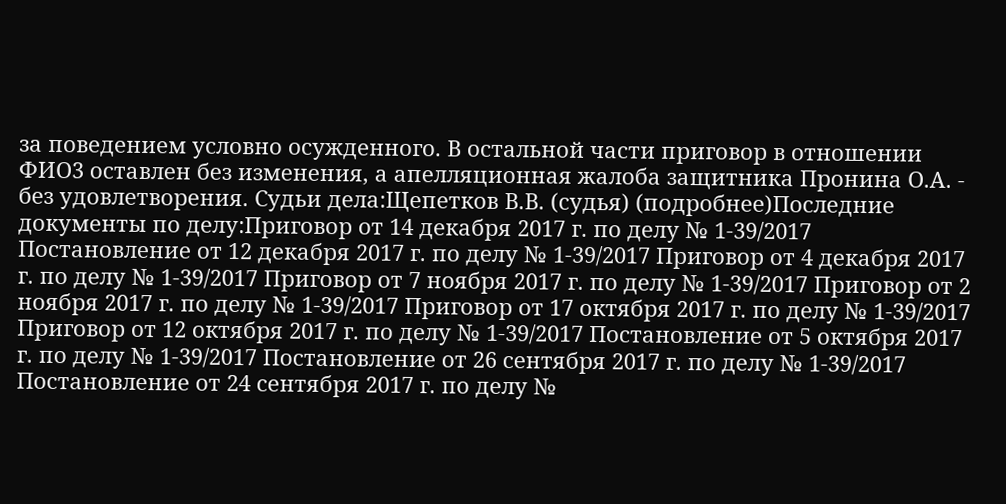за поведением условно осужденного. В остальной части приговор в отношении ФИО3 оставлен без изменения, а апелляционная жалоба защитника Пронина О.А. - без удовлетворения. Судьи дела:Щепетков В.В. (судья) (подробнее)Последние документы по делу:Приговор от 14 декабря 2017 г. по делу № 1-39/2017 Постановление от 12 декабря 2017 г. по делу № 1-39/2017 Приговор от 4 декабря 2017 г. по делу № 1-39/2017 Приговор от 7 ноября 2017 г. по делу № 1-39/2017 Приговор от 2 ноября 2017 г. по делу № 1-39/2017 Приговор от 17 октября 2017 г. по делу № 1-39/2017 Приговор от 12 октября 2017 г. по делу № 1-39/2017 Постановление от 5 октября 2017 г. по делу № 1-39/2017 Постановление от 26 сентября 2017 г. по делу № 1-39/2017 Постановление от 24 сентября 2017 г. по делу №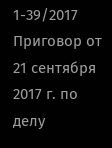1-39/2017 Приговор от 21 сентября 2017 г. по делу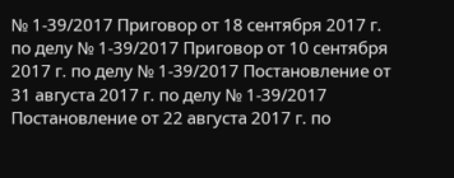№ 1-39/2017 Приговор от 18 сентября 2017 г. по делу № 1-39/2017 Приговор от 10 сентября 2017 г. по делу № 1-39/2017 Постановление от 31 августа 2017 г. по делу № 1-39/2017 Постановление от 22 августа 2017 г. по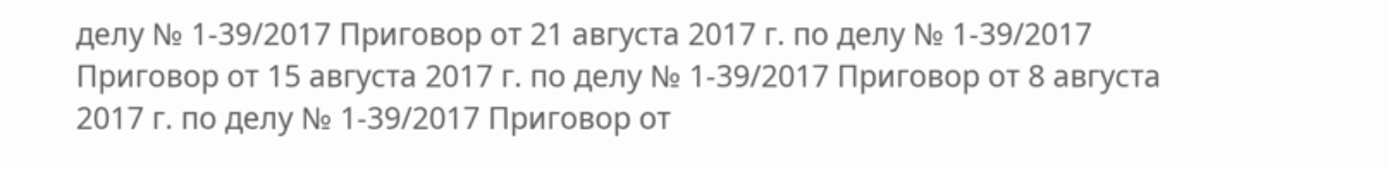делу № 1-39/2017 Приговор от 21 августа 2017 г. по делу № 1-39/2017 Приговор от 15 августа 2017 г. по делу № 1-39/2017 Приговор от 8 августа 2017 г. по делу № 1-39/2017 Приговор от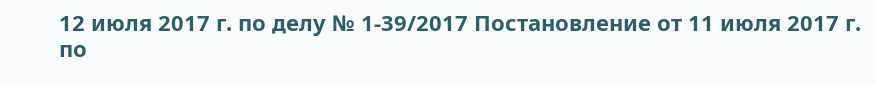12 июля 2017 г. по делу № 1-39/2017 Постановление от 11 июля 2017 г. по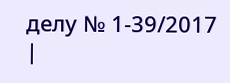делу № 1-39/2017 |